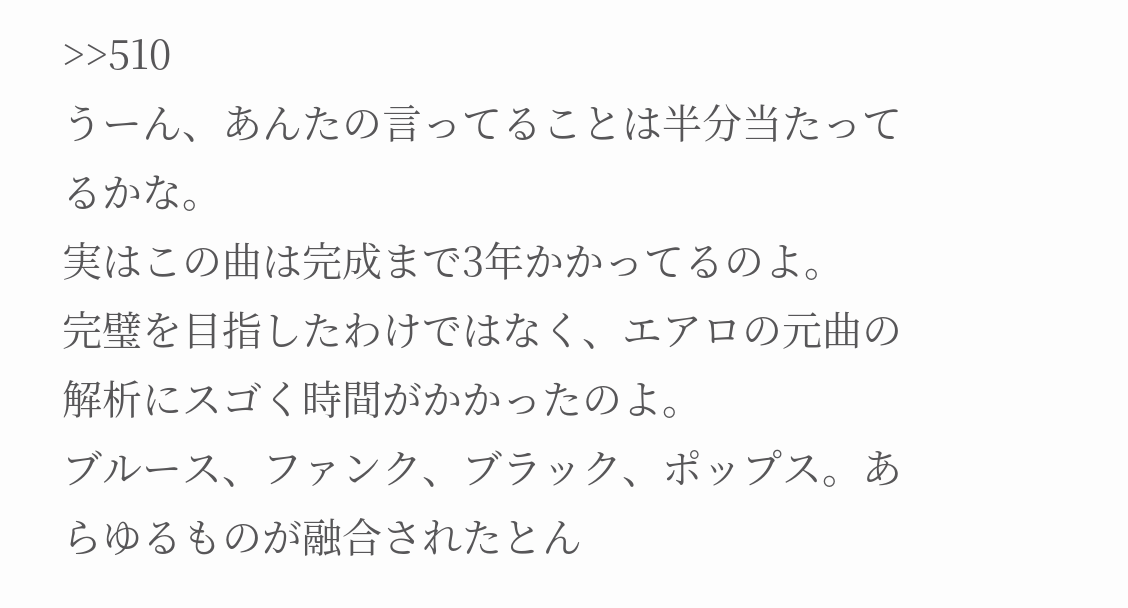>>510
うーん、あんたの言ってることは半分当たってるかな。
実はこの曲は完成まで3年かかってるのよ。
完璧を目指したわけではなく、エアロの元曲の解析にスゴく時間がかかったのよ。
ブルース、ファンク、ブラック、ポップス。あらゆるものが融合されたとん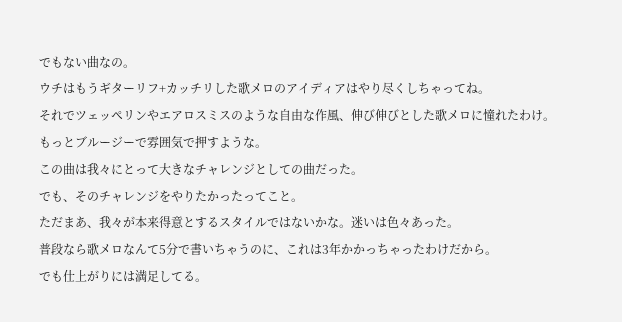でもない曲なの。
ウチはもうギターリフ+カッチリした歌メロのアイディアはやり尽くしちゃってね。
それでツェッペリンやエアロスミスのような自由な作風、伸び伸びとした歌メロに憧れたわけ。
もっとブルージーで雰囲気で押すような。
この曲は我々にとって大きなチャレンジとしての曲だった。
でも、そのチャレンジをやりたかったってこと。
ただまあ、我々が本来得意とするスタイルではないかな。迷いは色々あった。
普段なら歌メロなんて5分で書いちゃうのに、これは3年かかっちゃったわけだから。
でも仕上がりには満足してる。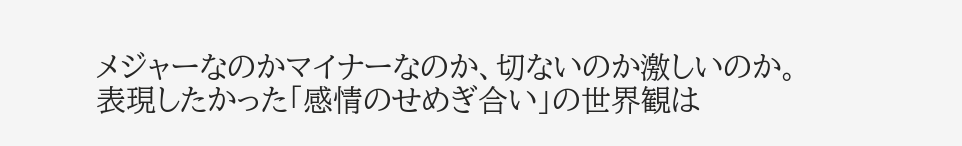メジャーなのかマイナーなのか、切ないのか激しいのか。
表現したかった「感情のせめぎ合い」の世界観は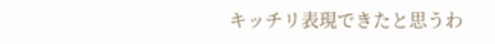キッチリ表現できたと思うわ